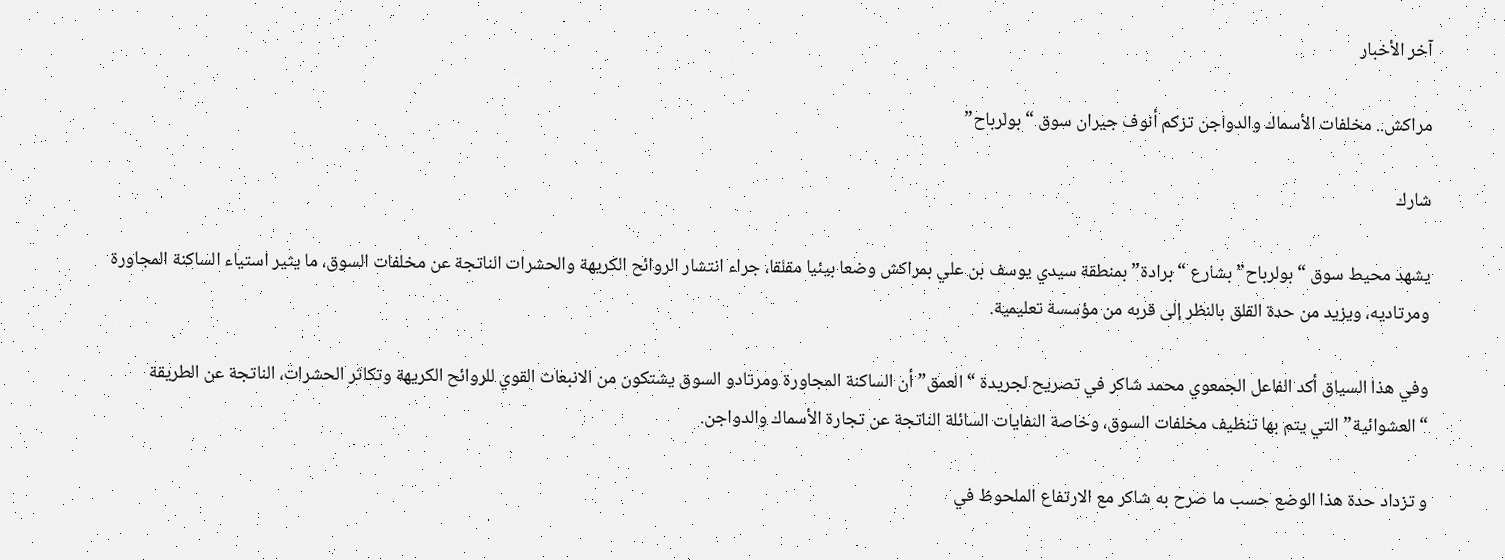آخر الأخبار

مراكش.. مخلفات الأسماك والدواجن تزكم أنوف جيران سوق “بولرباح”

شارك

يشهد محيط سوق “بولرباح” بشارع “برادة” بمنطقة سيدي يوسف بن علي بمراكش وضعا بيئيا مقلقا، جراء انتشار الروائح الكريهة والحشرات الناتجة عن مخلفات السوق، ما يثير استياء الساكنة المجاورة ومرتاديه، ويزيد من حدة القلق بالنظر إلى قربه من مؤسسة تعليمية.

وفي هذا السياق أكد الفاعل الجمعوي محمد شاكر في تصريح لجريدة “العمق” أن الساكنة المجاورة ومرتادو السوق يشتكون من الانبعاث القوي للروائح الكريهة وتكاثر الحشرات، الناتجة عن الطريقة “العشوائية” التي يتم بها تنظيف مخلفات السوق، وخاصة النفايات السائلة الناتجة عن تجارة الأسماك والدواجن.

و تزداد حدة هذا الوضع حسب ما صرح به شاكر مع الارتفاع الملحوظ في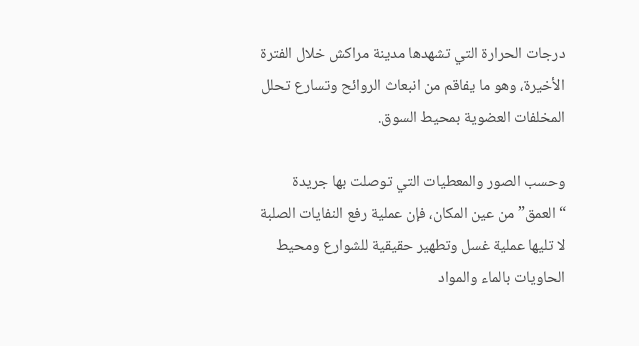درجات الحرارة التي تشهدها مدينة مراكش خلال الفترة الأخيرة، وهو ما يفاقم من انبعاث الروائح وتسارع تحلل المخلفات العضوية بمحيط السوق.

وحسب الصور والمعطيات التي توصلت بها جريدة “العمق” من عين المكان، فإن عملية رفع النفايات الصلبة لا تليها عملية غسل وتطهير حقيقية للشوارع ومحيط الحاويات بالماء والمواد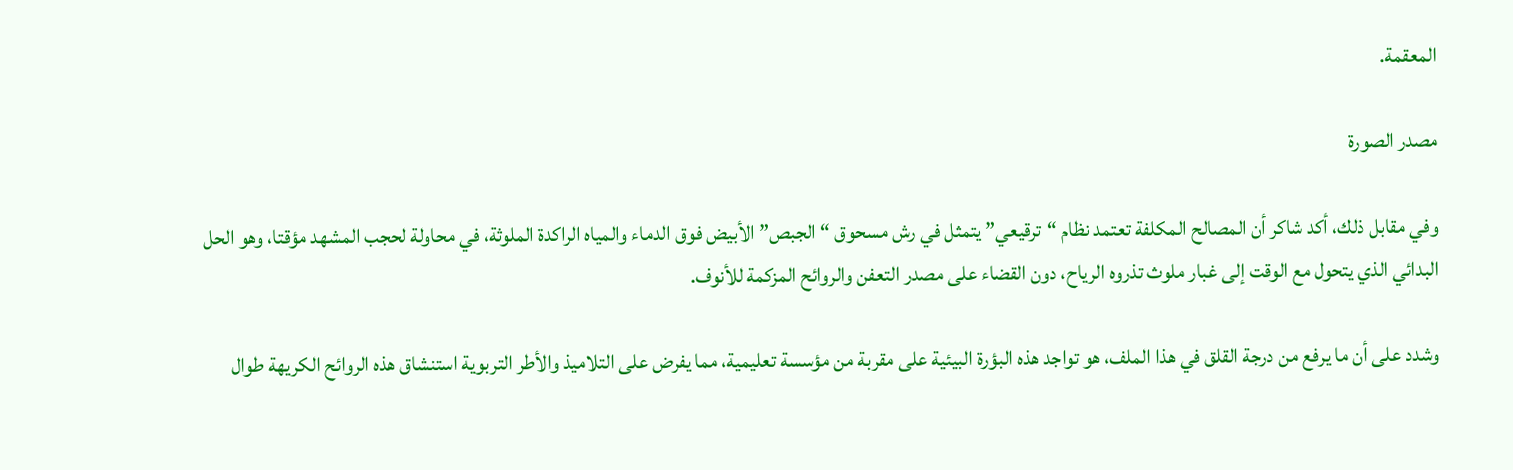المعقمة.

مصدر الصورة

وفي مقابل ذلك، أكد شاكر أن المصالح المكلفة تعتمد نظام “ترقيعي” يتمثل في رش مسحوق “الجبص” الأبيض فوق الدماء والمياه الراكدة الملوثة، في محاولة لحجب المشهد مؤقتا، وهو الحل البدائي الذي يتحول مع الوقت إلى غبار ملوث تذروه الرياح، دون القضاء على مصدر التعفن والروائح المزكمة للأنوف.

وشدد على أن ما يرفع من درجة القلق في هذا الملف، هو تواجد هذه البؤرة البيئية على مقربة من مؤسسة تعليمية، مما يفرض على التلاميذ والأطر التربوية استنشاق هذه الروائح الكريهة طوال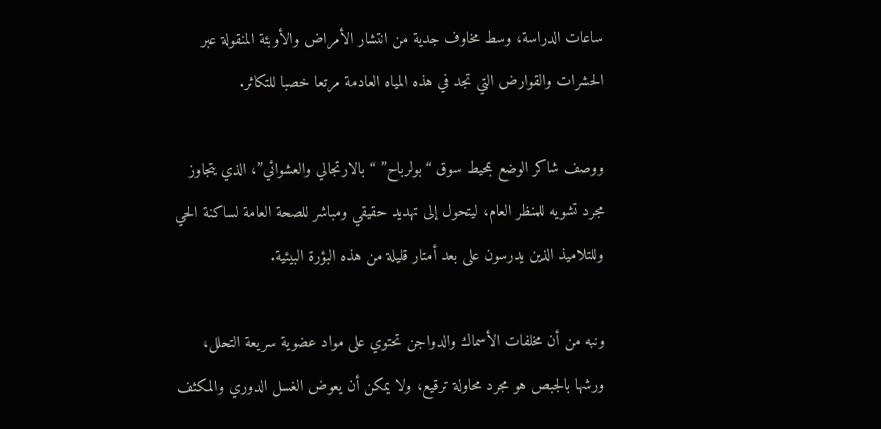ساعات الدراسة، وسط مخاوف جدية من انتشار الأمراض والأوبئة المنقولة عبر الحشرات والقوارض التي تجد في هذه المياه العادمة مرتعا خصبا للتكاثر.

ووصف شاكر الوضع بمحيط سوق “بولرباح” “بالارتجالي والعشوائي”، الذي يتجاوز مجرد تشويه للمنظر العام، ليتحول إلى تهديد حقيقي ومباشر للصحة العامة لساكنة الحي وللتلاميذ الذين يدرسون على بعد أمتار قليلة من هذه البؤرة البيئية.

ونبه من أن مخلفات الأسماك والدواجن تحتوي على مواد عضوية سريعة التحلل، ورشها بالجبص هو مجرد محاولة ترقيع، ولا يمكن أن يعوض الغسل الدوري والمكثف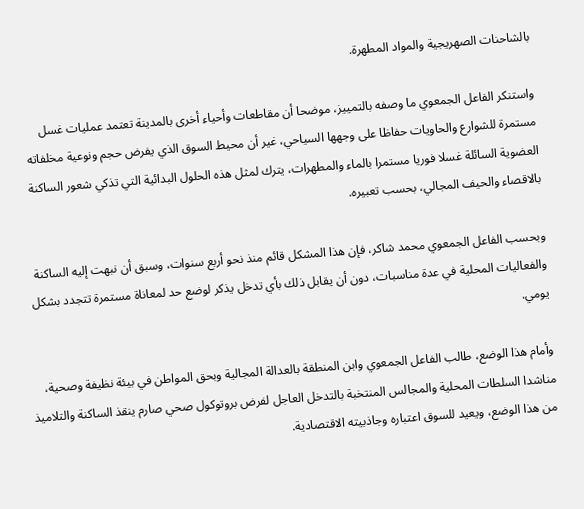بالشاحنات الصهريجية والمواد المطهرة.

واستنكر الفاعل الجمعوي ما وصفه بالتمييز، موضحا أن مقاطعات وأحياء أخرى بالمدينة تعتمد عمليات غسل مستمرة للشوارع والحاويات حفاظا على وجهها السياحي، غير أن محيط السوق الذي يفرض حجم ونوعية مخلفاته العضوية السائلة غسلا فوريا مستمرا بالماء والمطهرات، يترك لمثل هذه الحلول البدائية التي تذكي شعور الساكنة بالاقصاء والحيف المجالي، بحسب تعبيره.

وبحسب الفاعل الجمعوي محمد شاكر، فإن هذا المشكل قائم منذ نحو أربع سنوات، وسبق أن نبهت إليه الساكنة والفعاليات المحلية في عدة مناسبات، دون أن يقابل ذلك بأي تدخل يذكر لوضع حد لمعاناة مستمرة تتجدد بشكل يومي.

وأمام هذا الوضع، طالب الفاعل الجمعوي وابن المنطقة بالعدالة المجالية وبحق المواطن في بيئة نظيفة وصحية، مناشدا السلطات المحلية والمجالس المنتخبة بالتدخل العاجل لفرض بروتوكول صحي صارم ينقذ الساكنة والتلاميذ من هذا الوضع، ويعيد للسوق اعتباره وجاذبيته الاقتصادية.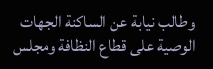وطالب نيابة عن الساكنة الجهات الوصية على قطاع النظافة ومجلس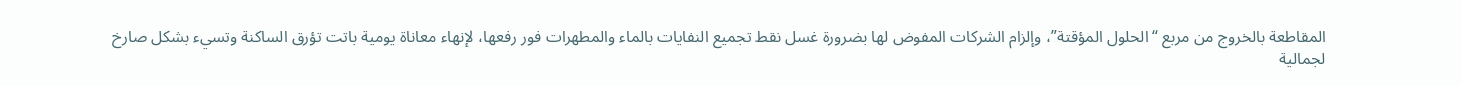المقاطعة بالخروج من مربع “الحلول المؤقتة”، وإلزام الشركات المفوض لها بضرورة غسل نقط تجميع النفايات بالماء والمطهرات فور رفعها، لإنهاء معاناة يومية باتت تؤرق الساكنة وتسيء بشكل صارخ لجمالية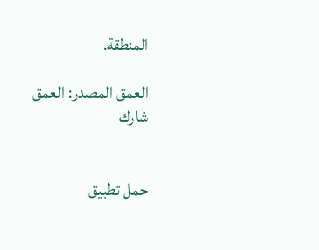المنطقة.

العمق المصدر: العمق
شارك


حمل تطبيق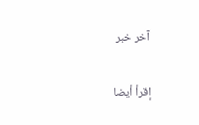آخر خبر

إقرأ أيضا